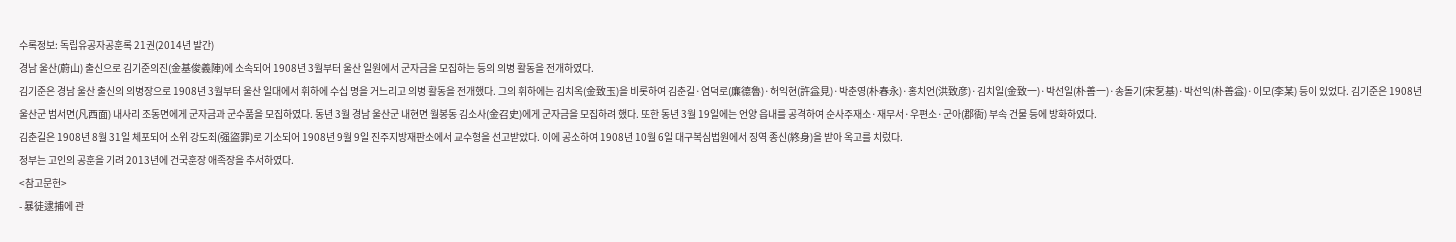수록정보: 독립유공자공훈록 21권(2014년 발간)
경남 울산(蔚山) 출신으로 김기준의진(金基俊義陣)에 소속되어 1908년 3월부터 울산 일원에서 군자금을 모집하는 등의 의병 활동을 전개하였다.
김기준은 경남 울산 출신의 의병장으로 1908년 3월부터 울산 일대에서 휘하에 수십 명을 거느리고 의병 활동을 전개했다. 그의 휘하에는 김치옥(金致玉)을 비롯하여 김춘길·염덕로(廉德魯)·허익현(許益見)·박춘영(朴春永)·홍치언(洪致彦)·김치일(金致一)·박선일(朴善一)·송돌기(宋乭基)·박선익(朴善益)·이모(李某) 등이 있었다. 김기준은 1908년 울산군 범서면(凡西面) 내사리 조동면에게 군자금과 군수품을 모집하였다. 동년 3월 경남 울산군 내현면 월봉동 김소사(金召史)에게 군자금을 모집하려 했다. 또한 동년 3월 19일에는 언양 읍내를 공격하여 순사주재소·재무서·우편소·군아(郡衙) 부속 건물 등에 방화하였다.
김춘길은 1908년 8월 31일 체포되어 소위 강도죄(强盜罪)로 기소되어 1908년 9월 9일 진주지방재판소에서 교수형을 선고받았다. 이에 공소하여 1908년 10월 6일 대구복심법원에서 징역 종신(終身)을 받아 옥고를 치렀다.
정부는 고인의 공훈을 기려 2013년에 건국훈장 애족장을 추서하였다.
<참고문헌>
- 暴徒逮捕에 관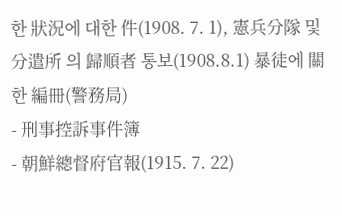한 狀況에 대한 件(1908. 7. 1), 憲兵分隊 및 分遣所 의 歸順者 통보(1908.8.1) 暴徒에 關한 編冊(警務局)
- 刑事控訴事件簿
- 朝鮮總督府官報(1915. 7. 22)